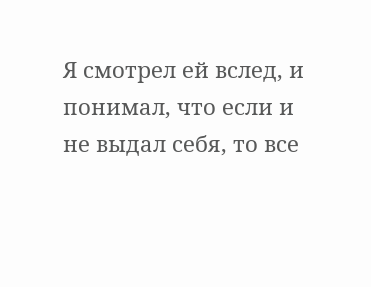Я смотрел ей вслед, и понимал, что если и не выдал себя, то все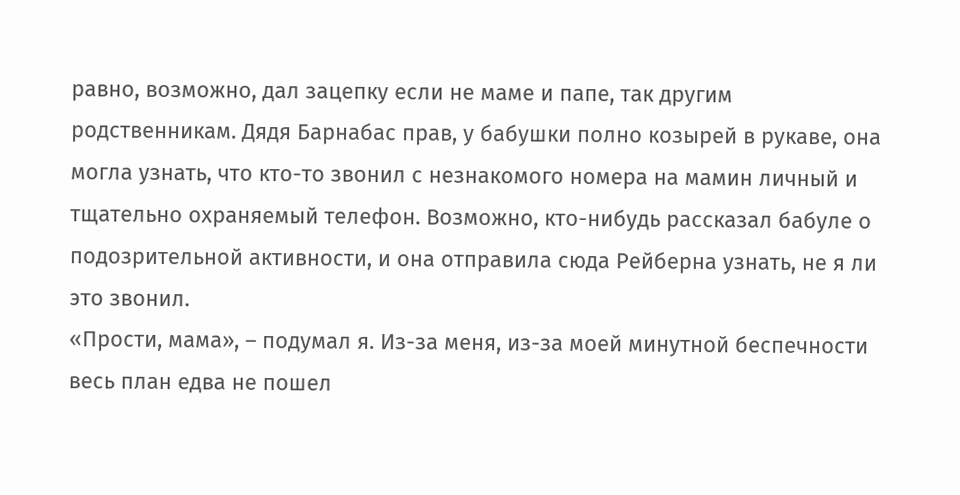равно, возможно, дал зацепку если не маме и папе, так другим родственникам. Дядя Барнабас прав, у бабушки полно козырей в рукаве, она могла узнать, что кто-то звонил с незнакомого номера на мамин личный и тщательно охраняемый телефон. Возможно, кто-нибудь рассказал бабуле о подозрительной активности, и она отправила сюда Рейберна узнать, не я ли это звонил.
«Прости, мама», – подумал я. Из-за меня, из-за моей минутной беспечности весь план едва не пошел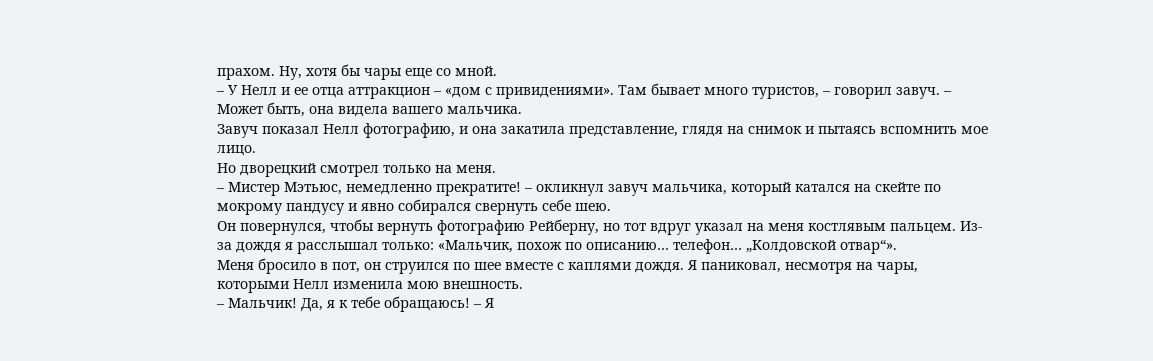прахом. Ну, хотя бы чары еще со мной.
– У Нелл и ее отца аттракцион – «дом с привидениями». Там бывает много туристов, – говорил завуч. – Может быть, она видела вашего мальчика.
Завуч показал Нелл фотографию, и она закатила представление, глядя на снимок и пытаясь вспомнить мое лицо.
Но дворецкий смотрел только на меня.
– Мистер Мэтьюс, немедленно прекратите! – окликнул завуч мальчика, который катался на скейте по мокрому пандусу и явно собирался свернуть себе шею.
Он повернулся, чтобы вернуть фотографию Рейберну, но тот вдруг указал на меня костлявым пальцем. Из-за дождя я расслышал только: «Мальчик, похож по описанию… телефон… „Колдовской отвар“».
Меня бросило в пот, он струился по шее вместе с каплями дождя. Я паниковал, несмотря на чары, которыми Нелл изменила мою внешность.
– Мальчик! Да, я к тебе обращаюсь! – Я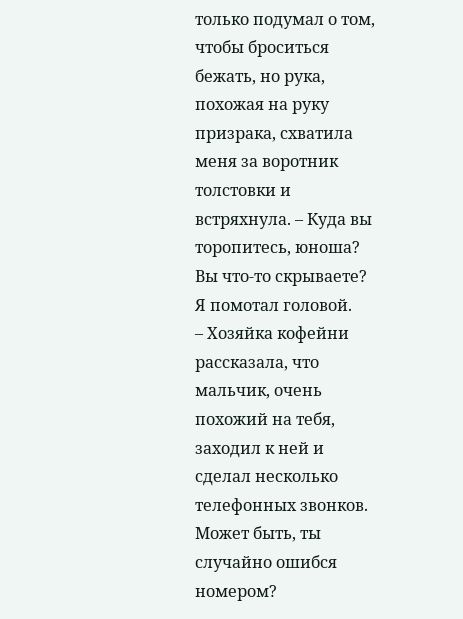только подумал о том, чтобы броситься бежать, но рука, похожая на руку призрака, схватила меня за воротник толстовки и встряхнула. – Куда вы торопитесь, юноша? Вы что-то скрываете?
Я помотал головой.
– Хозяйка кофейни рассказала, что мальчик, очень похожий на тебя, заходил к ней и сделал несколько телефонных звонков. Может быть, ты случайно ошибся номером?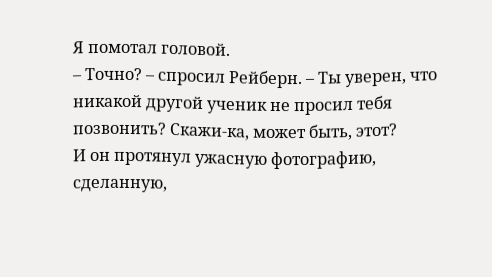Я помотал головой.
– Точно? – спросил Рейберн. – Ты уверен, что никакой другой ученик не просил тебя позвонить? Скажи-ка, может быть, этот?
И он протянул ужасную фотографию, сделанную,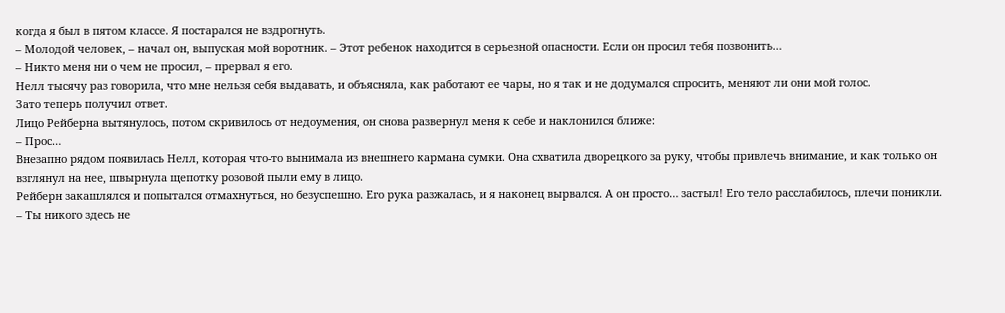когда я был в пятом классе. Я постарался не вздрогнуть.
– Молодой человек, – начал он, выпуская мой воротник. – Этот ребенок находится в серьезной опасности. Если он просил тебя позвонить…
– Никто меня ни о чем не просил, – прервал я его.
Нелл тысячу раз говорила, что мне нельзя себя выдавать, и объясняла, как работают ее чары, но я так и не додумался спросить, меняют ли они мой голос.
Зато теперь получил ответ.
Лицо Рейберна вытянулось, потом скривилось от недоумения, он снова развернул меня к себе и наклонился ближе:
– Прос…
Внезапно рядом появилась Нелл, которая что-то вынимала из внешнего кармана сумки. Она схватила дворецкого за руку, чтобы привлечь внимание, и как только он взглянул на нее, швырнула щепотку розовой пыли ему в лицо.
Рейберн закашлялся и попытался отмахнуться, но безуспешно. Его рука разжалась, и я наконец вырвался. А он просто… застыл! Его тело расслабилось, плечи поникли.
– Ты никого здесь не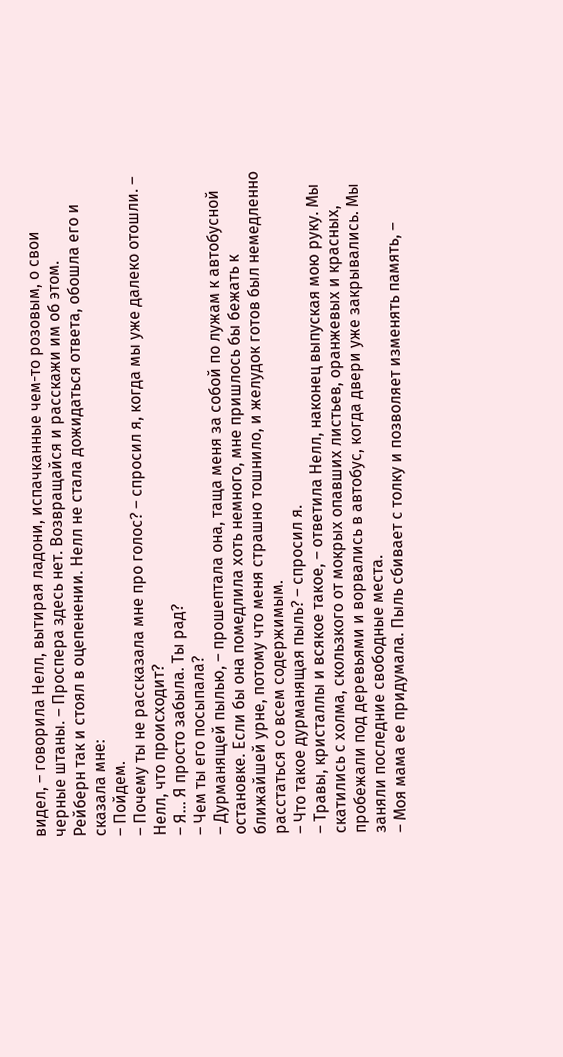видел, – говорила Нелл, вытирая ладони, испачканные чем-то розовым, о свои черные штаны. – Проспера здесь нет. Возвращайся и расскажи им об этом.
Рейберн так и стоял в оцепенении. Нелл не стала дожидаться ответа, обошла его и сказала мне:
– Пойдем.
– Почему ты не рассказала мне про голос? – спросил я, когда мы уже далеко отошли. – Нелл, что происходит?
– Я… Я просто забыла. Ты рад?
– Чем ты его посыпала?
– Дурманящей пылью, – прошептала она, таща меня за собой по лужам к автобусной остановке. Если бы она помедлила хоть немного, мне пришлось бы бежать к ближайшей урне, потому что меня страшно тошнило, и желудок готов был немедленно расстаться со всем содержимым.
– Что такое дурманящая пыль? – спросил я.
– Травы, кристаллы и всякое такое, – ответила Нелл, наконец выпуская мою руку. Мы скатились с холма, скользкого от мокрых опавших листьев, оранжевых и красных, пробежали под деревьями и ворвались в автобус, когда двери уже закрывались. Мы заняли последние свободные места.
– Моя мама ее придумала. Пыль сбивает с толку и позволяет изменять память, –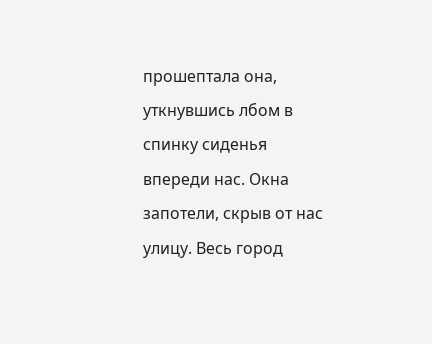прошептала она, уткнувшись лбом в спинку сиденья впереди нас. Окна запотели, скрыв от нас улицу. Весь город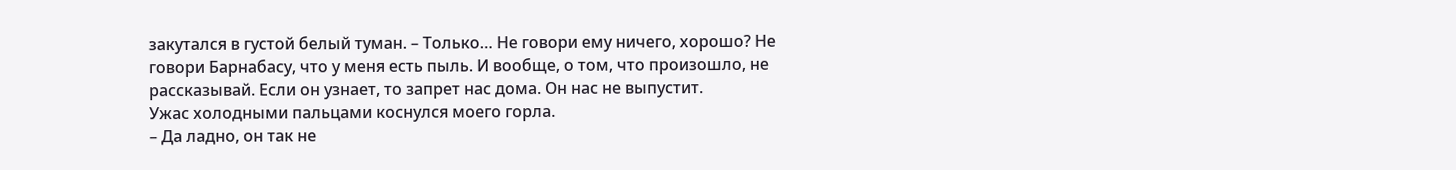закутался в густой белый туман. – Только… Не говори ему ничего, хорошо? Не говори Барнабасу, что у меня есть пыль. И вообще, о том, что произошло, не рассказывай. Если он узнает, то запрет нас дома. Он нас не выпустит.
Ужас холодными пальцами коснулся моего горла.
– Да ладно, он так не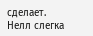сделает.
Нелл слегка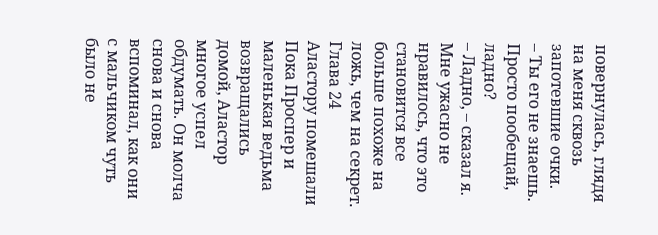повернулась, глядя на меня сквозь запотевшие очки.
– Ты его не знаешь. Просто пообещай, ладно?
– Ладно, – сказал я. Мне ужасно не нравилось, что это становится все больше похоже на ложь, чем на секрет.
Глава 24
Аластору помешали
Пока Проспер и маленькая ведьма возвращались домой, Аластор многое успел обдумать. Он молча снова и снова вспоминал, как они с мальчиком чуть было не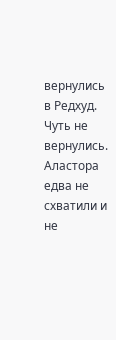вернулись в Редхуд.
Чуть не вернулись. Аластора едва не схватили и не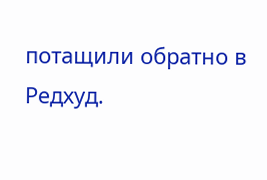потащили обратно в Редхуд.